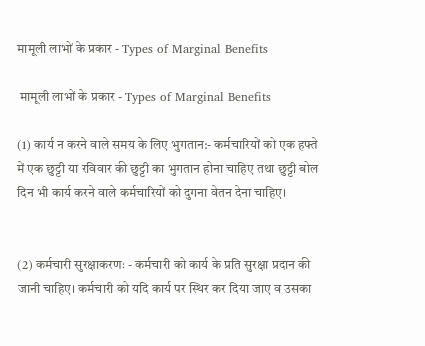मामूली लाभों के प्रकार - Types of Marginal Benefits

 मामूली लाभों के प्रकार - Types of Marginal Benefits

(1) कार्य न करने वाले समय के लिए भुगतान:- कर्मचारियों को एक हफ्ते में एक छुट्टी या रविवार की छुट्टी का भुगतान होना चाहिए तथा छुट्टी बोल दिन भी कार्य करने वाले कर्मचारियों को दुगना वेतन देना चाहिए।


(2) कर्मचारी सुरक्षाकरणः - कर्मचारी को कार्य के प्रति सुरक्षा प्रदान की जानी चाहिए। कर्मचारी को यदि कार्य पर स्थिर कर दिया जाए व उसका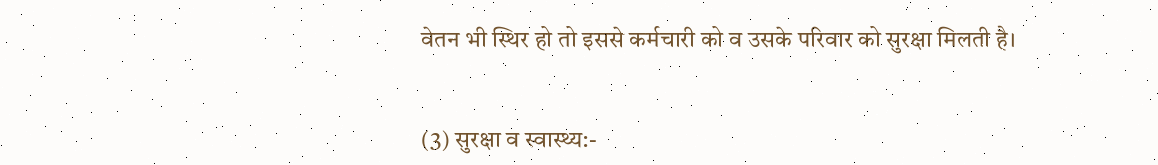वेतन भी स्थिर हो तो इससे कर्मचारी को व उसके परिवार को सुरक्षा मिलती है।


(3) सुरक्षा व स्वास्थ्य:-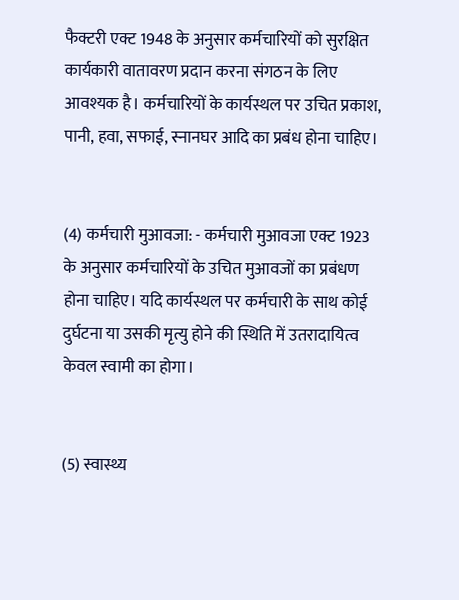फैक्टरी एक्ट 1948 के अनुसार कर्मचारियों को सुरक्षित कार्यकारी वातावरण प्रदान करना संगठन के लिए आवश्यक है। कर्मचारियों के कार्यस्थल पर उचित प्रकाश, पानी, हवा, सफाई, स्नानघर आदि का प्रबंध होना चाहिए।


(4) कर्मचारी मुआवजा: - कर्मचारी मुआवजा एक्ट 1923 के अनुसार कर्मचारियों के उचित मुआवजों का प्रबंधण होना चाहिए। यदि कार्यस्थल पर कर्मचारी के साथ कोई दुर्घटना या उसकी मृत्यु होने की स्थिति में उतरादायित्व केवल स्वामी का होगा।


(5) स्वास्थ्य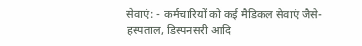सेवाएं: - कर्मचारियों को कई मैडिकल सेवाएं जैसे- हस्पताल, डिस्पनसरी आदि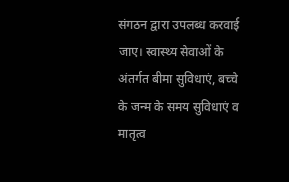संगठन द्वारा उपलब्ध करवाई जाए। स्वास्थ्य सेवाओं के अंतर्गत बीमा सुविधाएं, बच्चे के जन्म के समय सुविधाएं व मातृत्व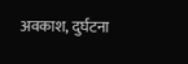अवकाश, दुर्घटना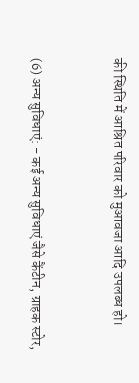की स्थिति में आश्रित परिवार को मुआवजा आदि उपलब्ध हो।


(6) अन्य सुविधाएं: - कई अन्य सुविधाएं जैसे कैंटीन, ग्राहक स्टोर,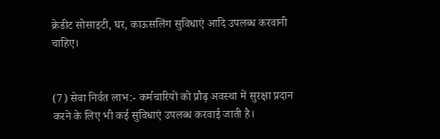क्रेडीट सोसाइटी, घर, काऊसलिंग सुविधाएं आदि उपलब्ध करवानी चाहिए।


(7) सेवा निर्वत लाभ:- कर्मचारियों को प्रौढ़ अवस्था में सुरक्षा प्रदान करने के लिए भी कई सुविधाएं उपलब्ध करवाई जाती है।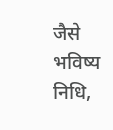जैसे भविष्य निधि,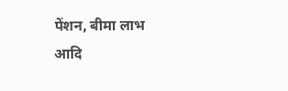पेंशन, बीमा लाभ आदि